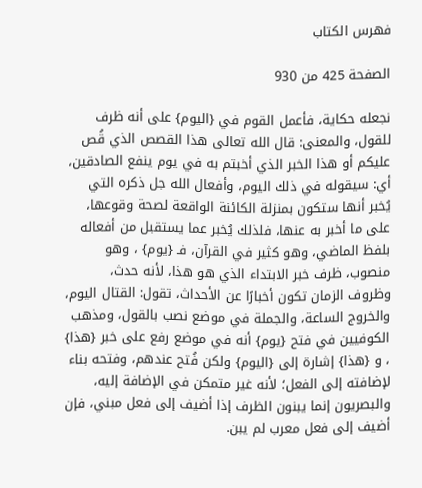فهرس الكتاب

الصفحة 425 من 930

نجعله حكاية، فأعمل القوم في {اليوم} على أنه ظرف للقول، والمعنى: قال الله تعالى هذا القصص الذي قُص عليكم أو هذا الخبر الذي أخبتم به في يوم ينفع الصادقين، أي: سيقوله في ذلك اليوم، وأفعال الله جل ذكره التي يُخبر أنها ستكون بمنزلة الكائنة الواقعة لصحة وقوعها، على ما أخبر به عنها، فلذلك يُخبر عما يستقبل من أفعاله بلفظ الماضي، وهو كثير في القرآن، فـ {يوم} ، وهو منصوب، ظرف خبر الابتداء الذي هو هذا، لأنه حدث، وظروف الزمان تكون أخبارًا عن الأحداث، تقول: القتال اليوم، والخروج الساعة، والجملة في موضع نصب بالقول، ومذهب الكوفيين في فتح {يوم} أنه في موضع رفع على خبر {هذا} ، و {هذا} إشارة إلى {اليوم} ولكن فُتح عندهم، وفتحه بناء لإضافته إلى الفعل؛ لأنه غير متمكن في الإضافة إليه، والبصريون إنما يبنون الظرف إذا أضيف إلى فعل مبني، فإن أضيف إلى فعل معرب لم يبن.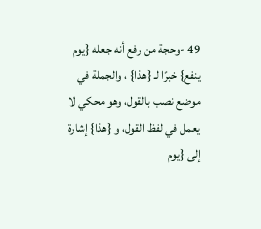49 -وحجة من رفع أنه جعله {يوم ينفع} خبرًا لـ {هذا} ، والجملة في موضع نصب بالقول، وهو محكي لا يعمل في لفظ القول، و {هذا} إشارة إلى {يوم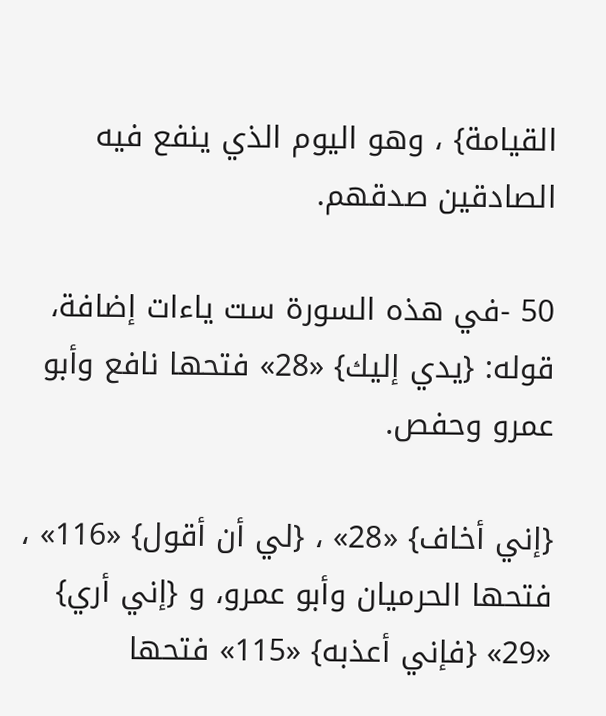القيامة} ، وهو اليوم الذي ينفع فيه الصادقين صدقهم.

50 -في هذه السورة ست ياءات إضافة، قوله: {يدي إليك} «28» فتحها نافع وأبو عمرو وحفص.

{إني أخاف} «28» ، {لي أن أقول} «116» ، فتحها الحرميان وأبو عمرو، و {إني أري} «29» {فإني أعذبه} «115» فتحها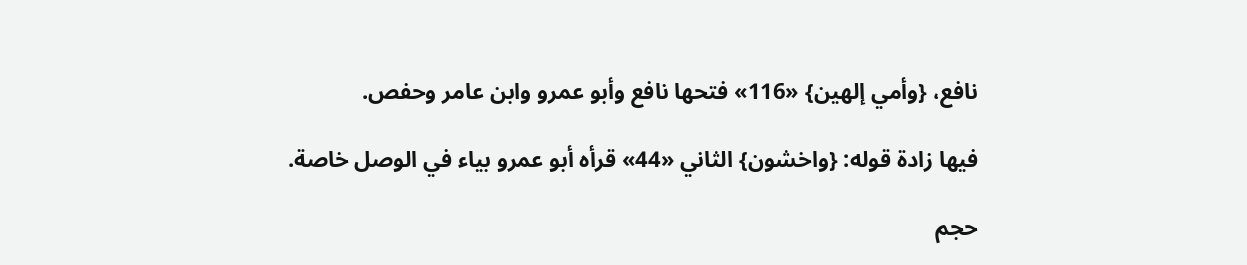نافع، {وأمي إلهين} «116» فتحها نافع وأبو عمرو وابن عامر وحفص.

فيها زادة قوله: {واخشون} الثاني «44» قرأه أبو عمرو بياء في الوصل خاصة.

حجم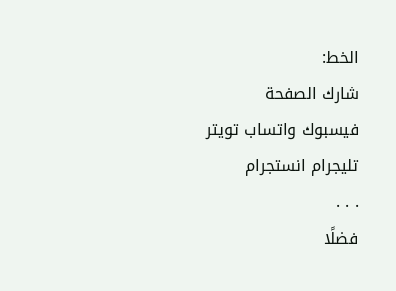الخط:
شارك الصفحة
فيسبوك واتساب تويتر تليجرام انستجرام
. . .
فضلًا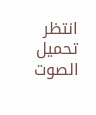انتظر تحميل الصوت